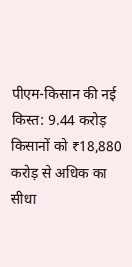पीएम-किसान की नई किस्त: 9.44 करोड़ किसानों को ₹18,880 करोड़ से अधिक का सीधा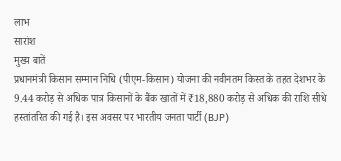लाभ
सारांश
मुख्य बातें
प्रधानमंत्री किसान सम्मान निधि (पीएम-किसान) योजना की नवीनतम किस्त के तहत देशभर के 9.44 करोड़ से अधिक पात्र किसानों के बैंक खातों में ₹18,880 करोड़ से अधिक की राशि सीधे हस्तांतरित की गई है। इस अवसर पर भारतीय जनता पार्टी (BJP)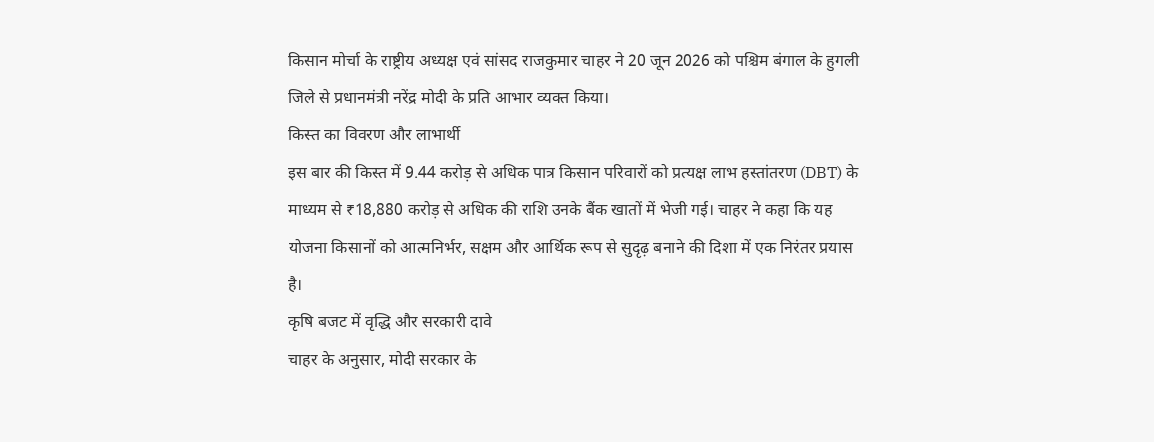किसान मोर्चा के राष्ट्रीय अध्यक्ष एवं सांसद राजकुमार चाहर ने 20 जून 2026 को पश्चिम बंगाल के हुगली जिले से प्रधानमंत्री नरेंद्र मोदी के प्रति आभार व्यक्त किया।
किस्त का विवरण और लाभार्थी
इस बार की किस्त में 9.44 करोड़ से अधिक पात्र किसान परिवारों को प्रत्यक्ष लाभ हस्तांतरण (DBT) के माध्यम से ₹18,880 करोड़ से अधिक की राशि उनके बैंक खातों में भेजी गई। चाहर ने कहा कि यह योजना किसानों को आत्मनिर्भर, सक्षम और आर्थिक रूप से सुदृढ़ बनाने की दिशा में एक निरंतर प्रयास है।
कृषि बजट में वृद्धि और सरकारी दावे
चाहर के अनुसार, मोदी सरकार के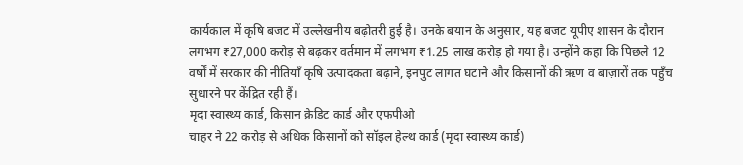कार्यकाल में कृषि बजट में उल्लेखनीय बढ़ोतरी हुई है। उनके बयान के अनुसार, यह बजट यूपीए शासन के दौरान लगभग ₹27,000 करोड़ से बढ़कर वर्तमान में लगभग ₹1.25 लाख करोड़ हो गया है। उन्होंने कहा कि पिछले 12 वर्षों में सरकार की नीतियाँ कृषि उत्पादकता बढ़ाने, इनपुट लागत घटाने और किसानों की ऋण व बाज़ारों तक पहुँच सुधारने पर केंद्रित रही हैं।
मृदा स्वास्थ्य कार्ड, किसान क्रेडिट कार्ड और एफपीओ
चाहर ने 22 करोड़ से अधिक किसानों को सॉइल हेल्थ कार्ड (मृदा स्वास्थ्य कार्ड)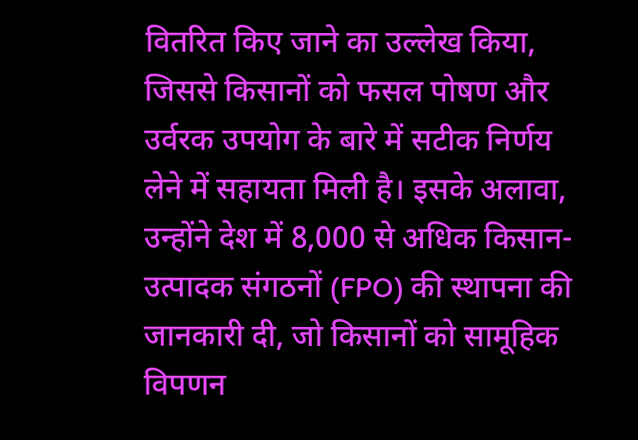वितरित किए जाने का उल्लेख किया, जिससे किसानों को फसल पोषण और उर्वरक उपयोग के बारे में सटीक निर्णय लेने में सहायता मिली है। इसके अलावा, उन्होंने देश में 8,000 से अधिक किसान-उत्पादक संगठनों (FPO) की स्थापना की जानकारी दी, जो किसानों को सामूहिक विपणन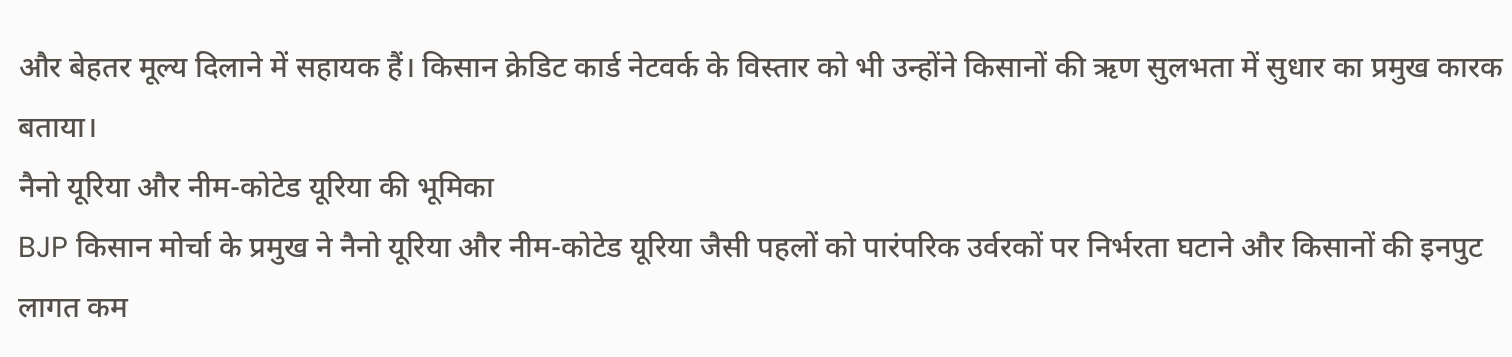और बेहतर मूल्य दिलाने में सहायक हैं। किसान क्रेडिट कार्ड नेटवर्क के विस्तार को भी उन्होंने किसानों की ऋण सुलभता में सुधार का प्रमुख कारक बताया।
नैनो यूरिया और नीम-कोटेड यूरिया की भूमिका
BJP किसान मोर्चा के प्रमुख ने नैनो यूरिया और नीम-कोटेड यूरिया जैसी पहलों को पारंपरिक उर्वरकों पर निर्भरता घटाने और किसानों की इनपुट लागत कम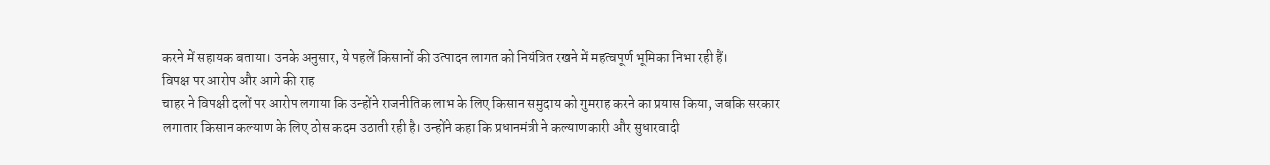करने में सहायक बताया। उनके अनुसार, ये पहलें किसानों की उत्पादन लागत को नियंत्रित रखने में महत्वपूर्ण भूमिका निभा रही हैं।
विपक्ष पर आरोप और आगे की राह
चाहर ने विपक्षी दलों पर आरोप लगाया कि उन्होंने राजनीतिक लाभ के लिए किसान समुदाय को गुमराह करने का प्रयास किया, जबकि सरकार लगातार किसान कल्याण के लिए ठोस कदम उठाती रही है। उन्होंने कहा कि प्रधानमंत्री ने कल्याणकारी और सुधारवादी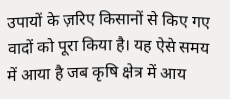उपायों के ज़रिए किसानों से किए गए वादों को पूरा किया है। यह ऐसे समय में आया है जब कृषि क्षेत्र में आय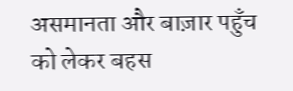असमानता और बाज़ार पहुँच को लेकर बहस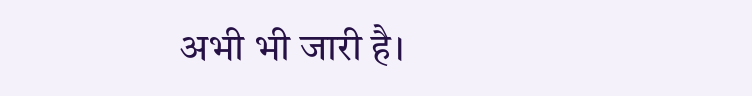अभी भी जारी है।